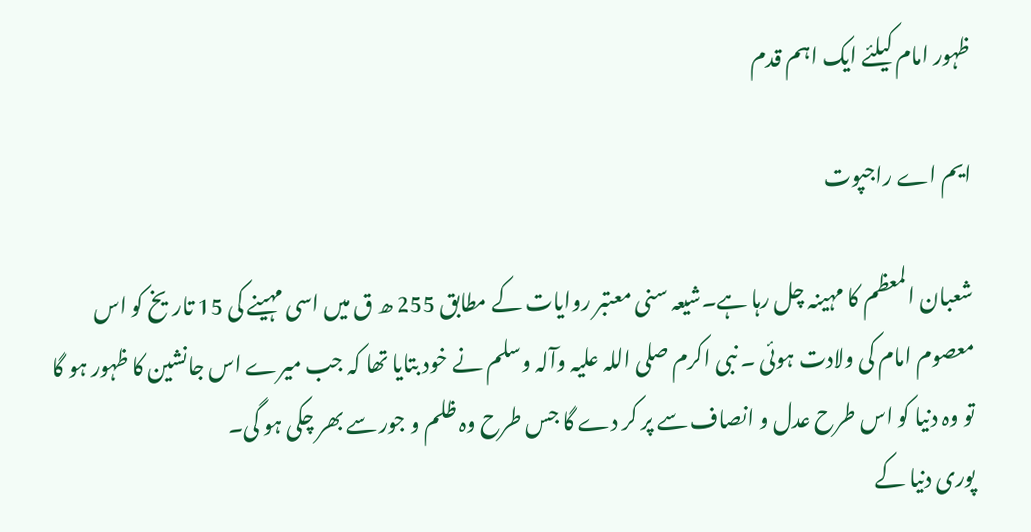ظہور امام کیلئے ایک اہم قدم

ایم اے راجپوت

شعبان المعظم کا مہینہ چل رہا ہے۔شیعہ سنی معتبر روایات کے مطابق 255 ھ ق میں اسی مہینے کی 15 تاریخ کو اس معصوم امام کی ولادت ہوئی ۔ نبی اکرم صلی اللہ علیہ وآلہ وسلم نے خود بتایا تھا کہ جب میرے اس جانشین کا ظہور ہو گا تو وہ دنیا کو اس طرح عدل و انصاف سے پر کر دے گا جس طرح وہ ظلم و جور سے بھر چکی ہو گی۔
پوری دنیا کے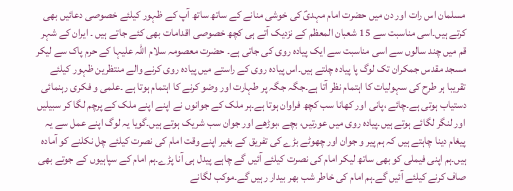مسلمان اس رات اور دن میں حضرت امام مہدیؑ کی خوشی منانے کے ساتھ ساتھ آپ کے ظہور کیلئے خصوصی دعائیں بھی کرتے ہیں۔اسی مناسبت سے 15 شعبان المعظم کے نزدیک آتے ہی کچھ خصوصی اقدامات بھی کئے جاتے ہیں ۔ ایران کے شہر قم میں چند سالوں سے اسی مناسبت سے ایک پیادہ روی کی جاتی ہے۔ حضرت معصومہ سلام اللہ علیہا کے حرم پاک سے لیکر مسجد مقدس جمکران تک لوگ پا پیادہ چلتے ہیں۔اس پیادہ روی کے راستے میں پیادہ روی کرنے والے منتظرین ظہور کیلئے تقریبا ہر طرح کی سہولیات کا اہتمام نظر آتا ہے۔جگہ جگہ پر طہارت اور وضو کرنے کا اہتمام ہوتا ہے ۔علمی و فکری رہنمائی دستیاب ہوتی ہے۔چائے ،پانی اور کھانا سب کچھ فراوان ہوتا ہے۔ہر ملک کے جوانوں نے اپنے اپنے ملک کے پرچم لگا کر سبیلیں اور لنگر لگائے ہوتے ہیں۔پیادہ روی میں عورتیں، بچے ،بوڑھے اور جوان سب شریک ہوتے ہیں۔گویا یہ لوگ اپنے عمل سے یہ پیغام دینا چاہتے ہیں کہ ہم پیر و جوان اور چھوٹے بڑے کی تفریق کے بغیر اپنے وقت امام کی نصرت کیلئے چل نکلنے کو آمادہ ہیں۔ہم اپنی فیملی کو بھی ساتھ لیکر امام کی نصرت کیلئے آئیں گے چاہے پیدل ہی آنا پڑے۔ہم امام کے سپاہیوں کے جوتے بھی صاف کرنے کیلئے آئیں گے۔ہم امام کی خاطر شب بھر بیدار رہیں گے۔موکب لگانے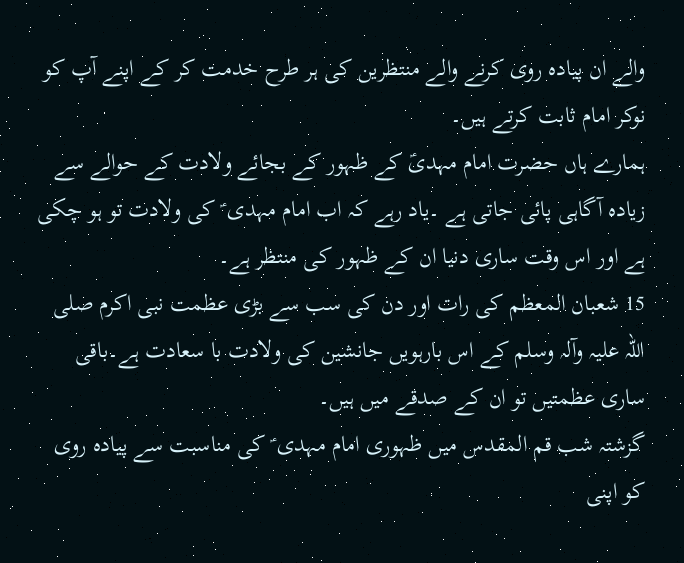والے ان پیادہ روی کرنے والے منتظرین کی ہر طرح خدمت کر کے اپنے آپ کو نوکر امام ثابت کرتے ہیں۔
ہمارے ہاں حضرت امام مہدیؑ کے ظہور کے بجائے ولادت کے حوالے سے زیادہ آگاہی پائی جاتی ہے ۔یاد رہے کہ اب امام مہدی ؑ کی ولادت تو ہو چکی ہے اور اس وقت ساری دنیا ان کے ظہور کی منتظر ہے۔
15 شعبان المعظم کی رات اور دن کی سب سے بڑی عظمت نبی اکرم صلی اللہ علیہ وآلہ وسلم کے اس بارہویں جانشین کی ولادت با سعادت ہے۔باقی ساری عظمتیں تو ان کے صدقے میں ہیں۔
گزشتہ شب قم المقدس میں ظہوری امام مہدی ؑ کی مناسبت سے پیادہ روی کو اپنی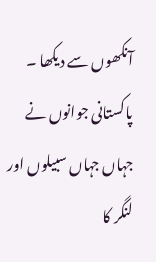آنکھوں سے دیکھا ۔ پاکستانی جوانوں نے جہاں جہاں سبیلوں اور لنگر کا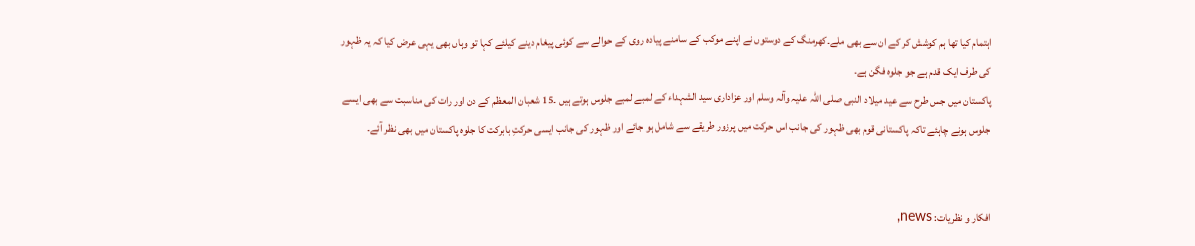اہتمام کیا تھا ہم کوشش کر کے ان سے بھی ملے۔کھرمنگ کے دوستوں نے اپنے موکب کے سامنے پیادہ روی کے حوالے سے کوئی پیغام دینے کیلئے کہا تو وہاں بھی یہی عرض کیا کہ یہ ظہور کی طرف ایک قدم ہے جو جلوہ فگن ہے۔
پاکستان میں جس طرح سے عید میلاد النبی صلی اللہ علیہ وآلہ وسلم اور عزاداری سید الشہداء کے لمبے لمبے جلوس ہوتے ہیں ۔15 شعبان المعظم کے دن اور رات کی مناسبت سے بھی ایسے جلوس ہونے چاہئے تاکہ پاکستانی قوم بھی ظہور کی جانب اس حرکت میں پرزور طریقے سے شامل ہو جائے اور ظہور کی جانب ایسی حرکتِ بابرکت کا جلوہ پاکستان میں بھی نظر آئے۔


افکار و نظریات: news,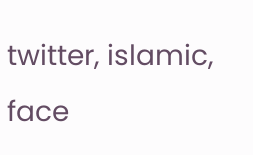twitter, islamic, face